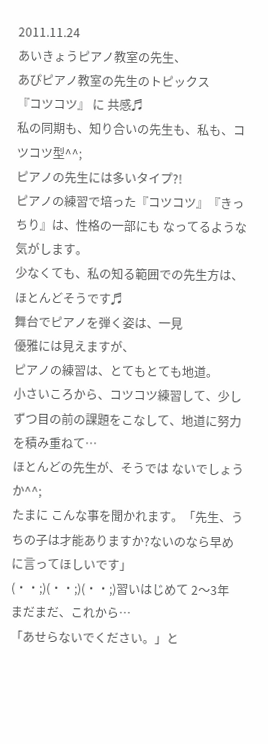2011.11.24
あいきょうピアノ教室の先生、
あぴピアノ教室の先生のトピックス
『コツコツ』 に 共感♬
私の同期も、知り合いの先生も、私も、コツコツ型^^;
ピアノの先生には多いタイプ?!
ピアノの練習で培った『コツコツ』『きっちり』は、性格の一部にも なってるような気がします。
少なくても、私の知る範囲での先生方は、ほとんどそうです♬
舞台でピアノを弾く姿は、一見
優雅には見えますが、
ピアノの練習は、とてもとても地道。
小さいころから、コツコツ練習して、少しずつ目の前の課題をこなして、地道に努力を積み重ねて…
ほとんどの先生が、そうでは ないでしょうか^^;
たまに こんな事を聞かれます。「先生、うちの子は才能ありますか?ないのなら早めに言ってほしいです」
(・・;)(・・;)(・・;)習いはじめて 2〜3年
まだまだ、これから…
「あせらないでください。」と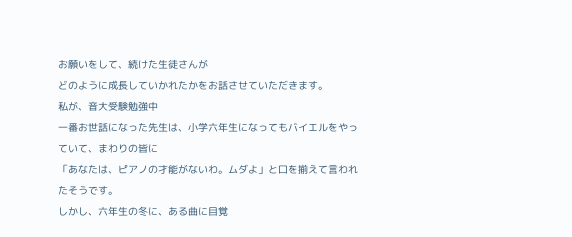お願いをして、続けた生徒さんが
どのように成長していかれたかをお話させていただきます。
私が、音大受験勉強中
一番お世話になった先生は、小学六年生になってもバイエルをやっていて、まわりの皆に
「あなたは、ピアノの才能がないわ。ムダよ」と口を揃えて言われたそうです。
しかし、六年生の冬に、ある曲に目覚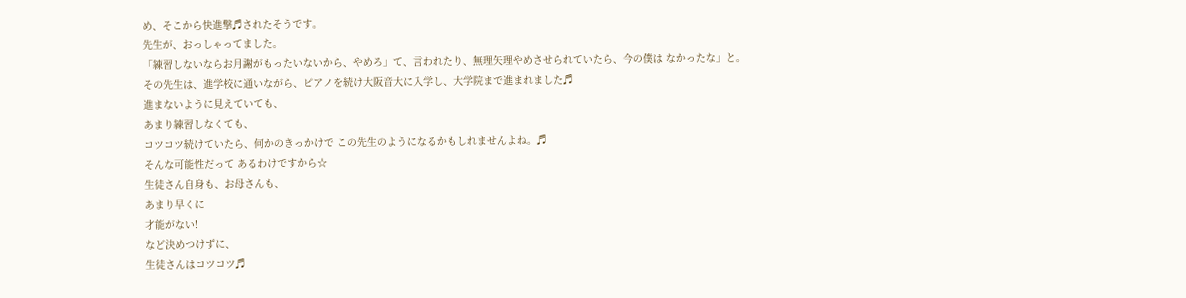め、そこから快進撃♬されたそうです。
先生が、おっしゃってました。
「練習しないならお月謝がもったいないから、やめろ」て、言われたり、無理矢理やめさせられていたら、今の僕は なかったな」と。
その先生は、進学校に通いながら、ピアノを続け大阪音大に入学し、大学院まで進まれました♬
進まないように見えていても、
あまり練習しなくても、
コツコツ続けていたら、何かのきっかけで この先生のようになるかもしれませんよね。♬
そんな可能性だって あるわけですから☆
生徒さん自身も、お母さんも、
あまり早くに
才能がない!
など決めつけずに、
生徒さんはコツコツ♬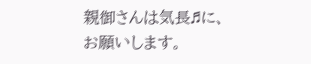親御さんは気長♬に、
お願いします。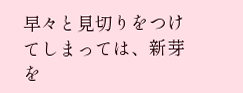早々と見切りをつけてしまっては、新芽を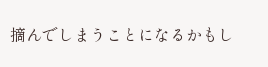摘んでしまうことになるかもし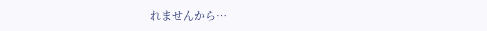れませんから…